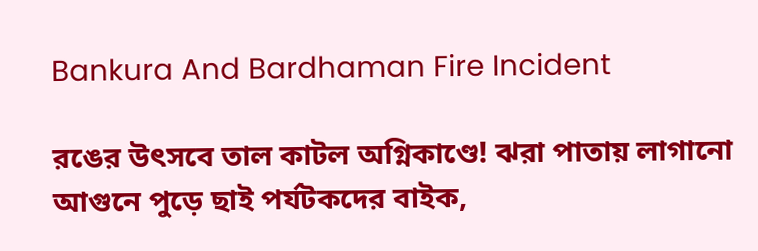Bankura And Bardhaman Fire Incident

রঙের উৎসবে তাল কাটল অগ্নিকাণ্ডে! ঝরা পাতায় লাগানো আগুনে পুড়ে ছাই পর্যটকদের বাইক,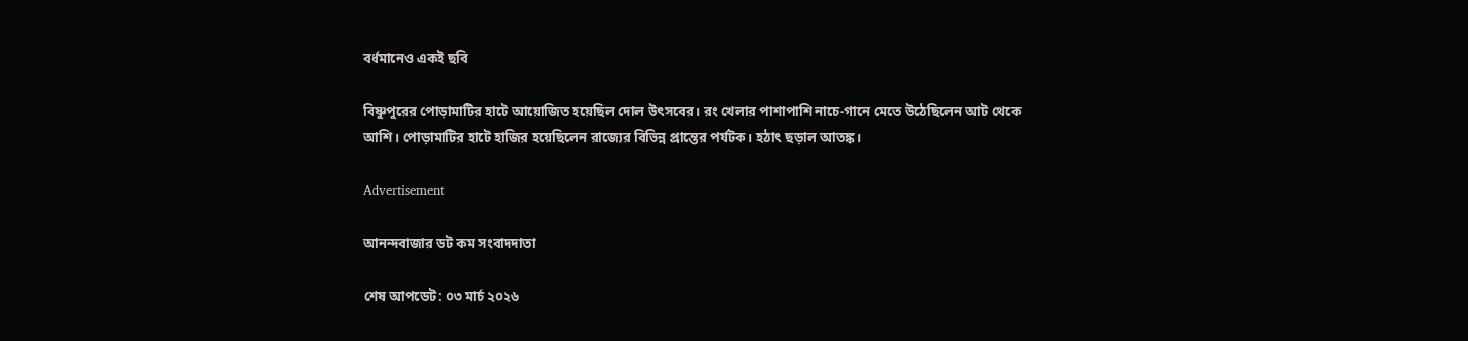বর্ধমানেও একই ছবি

বিষ্ণুপুরের পোড়ামাটির হাটে আয়োজিত হয়েছিল দোল উৎসবের। রং খেলার পাশাপাশি নাচে-গানে মেতে উঠেছিলেন আট থেকে আশি। পোড়ামাটির হাটে হাজির হয়েছিলেন রাজ্যের বিভিন্ন প্রান্তের পর্যটক। হঠাৎ ছড়াল আতঙ্ক।

Advertisement

আনন্দবাজার ডট কম সংবাদদাতা

শেষ আপডেট: ০৩ মার্চ ২০২৬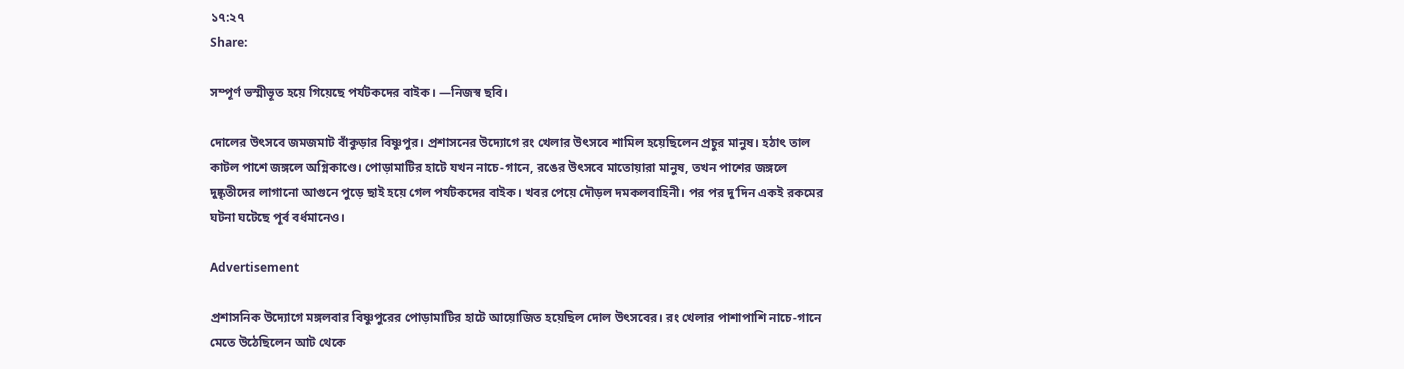১৭:২৭
Share:

সম্পূর্ণ ভস্মীভূত হয়ে গিয়েছে পর্যটকদের বাইক। —নিজস্ব ছবি।

দোলের উৎসবে জমজমাট বাঁকুড়ার বিষ্ণুপুর। প্রশাসনের উদ্যোগে রং খেলার উৎসবে শামিল হয়েছিলেন প্রচুর মানুষ। হঠাৎ তাল কাটল পাশে জঙ্গলে অগ্নিকাণ্ডে। পোড়ামাটির হাটে যখন নাচে-গানে, রঙের উৎসবে মাতোয়ারা মানুষ, তখন পাশের জঙ্গলে দুষ্কৃতীদের লাগানো আগুনে পুড়ে ছাই হয়ে গেল পর্যটকদের বাইক। খবর পেয়ে দৌড়ল দমকলবাহিনী। পর পর দু’দিন একই রকমের ঘটনা ঘটেছে পূর্ব বর্ধমানেও।

Advertisement

প্রশাসনিক উদ্যোগে মঙ্গলবার বিষ্ণুপুরের পোড়ামাটির হাটে আয়োজিত হয়েছিল দোল উৎসবের। রং খেলার পাশাপাশি নাচে-গানে মেতে উঠেছিলেন আট থেকে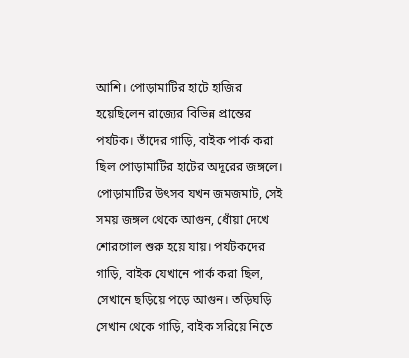আশি। পোড়ামাটির হাটে হাজির হয়েছিলেন রাজ্যের বিভিন্ন প্রান্তের পর্যটক। তাঁদের গাড়ি, বাইক পার্ক করা ছিল পোড়ামাটির হাটের অদূরের জঙ্গলে। পোড়ামাটির উৎসব যখন জমজমাট, সেই সময় জঙ্গল থেকে আগুন, ধোঁয়া দেখে শোরগোল শুরু হয়ে যায়। পর্যটকদের গাড়ি, বাইক যেখানে পার্ক করা ছিল, সেখানে ছড়িয়ে পড়ে আগুন। তড়িঘড়ি সেখান থেকে গাড়ি, বাইক সরিয়ে নিতে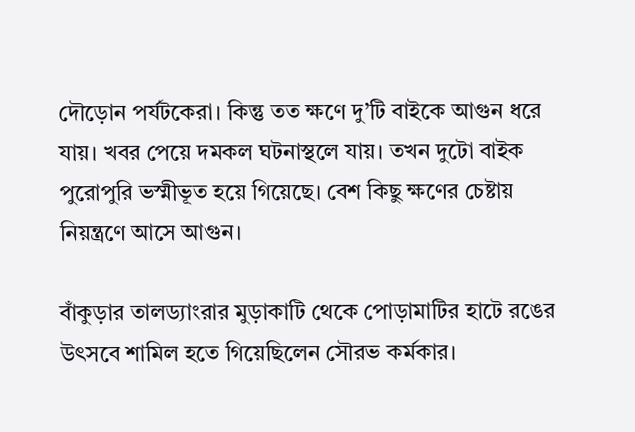দৌড়োন পর্যটকেরা। কিন্তু তত ক্ষণে দু’টি বাইকে আগুন ধরে যায়। খবর পেয়ে দমকল ঘটনাস্থলে যায়। তখন দুটো বাইক পুরোপুরি ভস্মীভূত হয়ে গিয়েছে। বেশ কিছু ক্ষণের চেষ্টায় নিয়ন্ত্রণে আসে আগুন।

বাঁকুড়ার তালড্যাংরার মুড়াকাটি থেকে পোড়ামাটির হাটে রঙের উৎসবে শামিল হতে গিয়েছিলেন সৌরভ কর্মকার।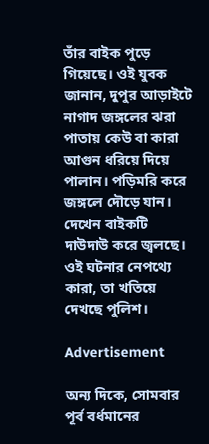তাঁর বাইক পুড়ে গিয়েছে। ওই যুবক জানান, দুপুর আড়াইটে নাগাদ জঙ্গলের ঝরা পাতায় কেউ বা কারা আগুন ধরিয়ে দিয়ে পালান। পড়িমরি করে জঙ্গলে দৌড়ে যান। দেখেন বাইকটি দাউদাউ করে জ্বলছে। ওই ঘটনার নেপথ্যে কারা, তা খতিয়ে দেখছে পুলিশ।

Advertisement

অন্য দিকে, সোমবার পূর্ব বর্ধমানের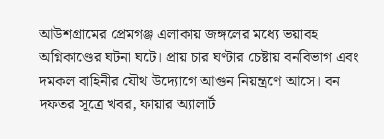আউশগ্রামের প্রেমগঞ্জ এলাকায় জঙ্গলের মধ্যে ভয়াবহ অগ্নিকাণ্ডের ঘটনা ঘটে। প্রায় চার ঘণ্টার চেষ্টায় বনবিভাগ এবং দমকল বাহিনীর যৌথ উদ্যোগে আগুন নিয়ন্ত্রণে আসে। বন দফতর সূত্রে খবর, ফায়ার অ্যালার্ট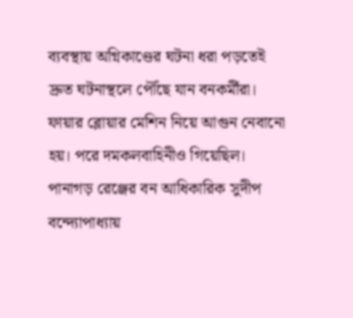ব্যবস্থায় অগ্নিকাণ্ডের ঘটনা ধরা পড়তেই দ্রুত ঘটনাস্থলে পৌঁছে যান বনকর্মীরা। ফায়ার ব্লোয়ার মেশিন নিয়ে আগুন নেবানো হয়। পরে দমকলবাহিনীও গিয়েছিল। পানাগড় রেঞ্জের বন আধিকারিক সুদীপ বন্দ্যোপাধ্যায়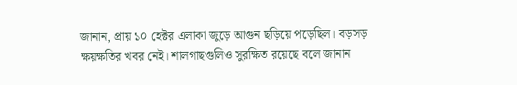জানান, প্রায় ১০ হেক্টর এলাকা জুড়ে আগুন ছড়িয়ে পড়েছিল। বড়সড় ক্ষয়ক্ষতির খবর নেই। শালগাছগুলিও সুরক্ষিত রয়েছে বলে জানান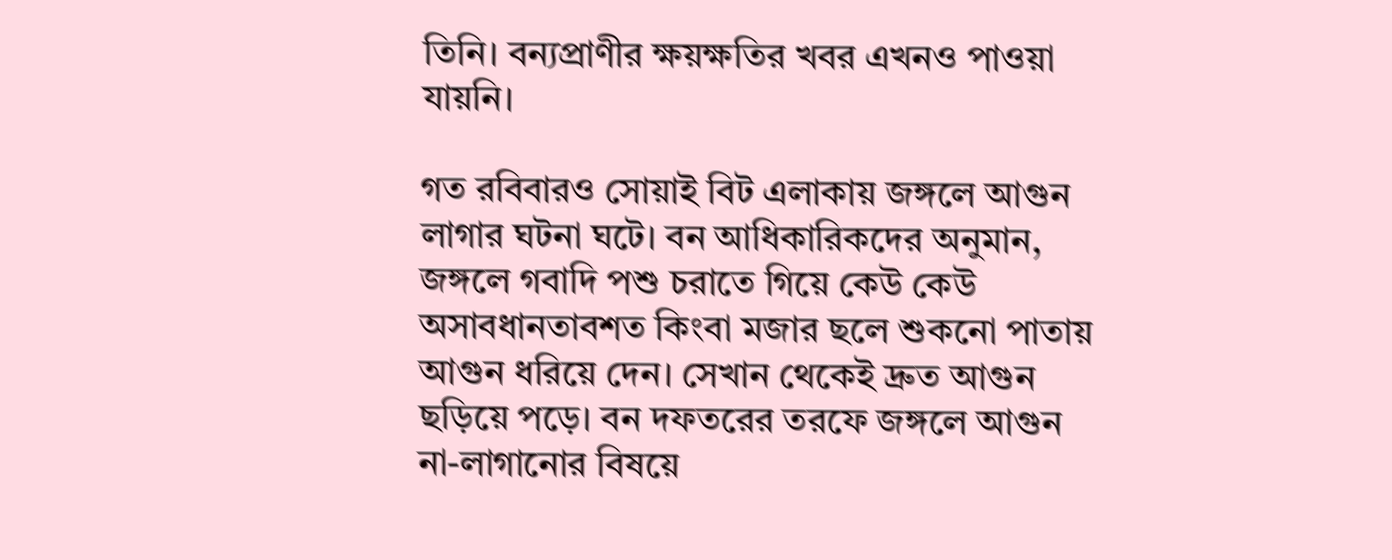তিনি। বন্যপ্রাণীর ক্ষয়ক্ষতির খবর এখনও পাওয়া যায়নি।

গত রবিবারও সোয়াই বিট এলাকায় জঙ্গলে আগুন লাগার ঘটনা ঘটে। বন আধিকারিকদের অনুমান, জঙ্গলে গবাদি পশু চরাতে গিয়ে কেউ কেউ অসাবধানতাবশত কিংবা মজার ছলে শুকনো পাতায় আগুন ধরিয়ে দেন। সেখান থেকেই দ্রুত আগুন ছড়িয়ে পড়ে। বন দফতরের তরফে জঙ্গলে আগুন না-লাগানোর বিষয়ে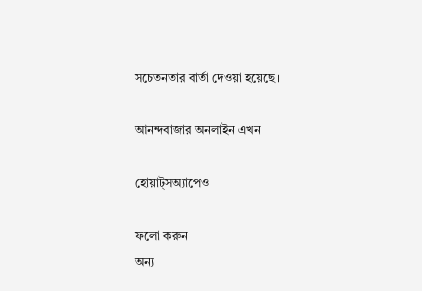সচেতনতার বার্তা দেওয়া হয়েছে।

আনন্দবাজার অনলাইন এখন

হোয়াট্‌সঅ্যাপেও

ফলো করুন
অন্য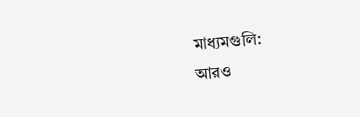মাধ্যমগুলি:
আরও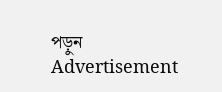পড়ুন
Advertisement